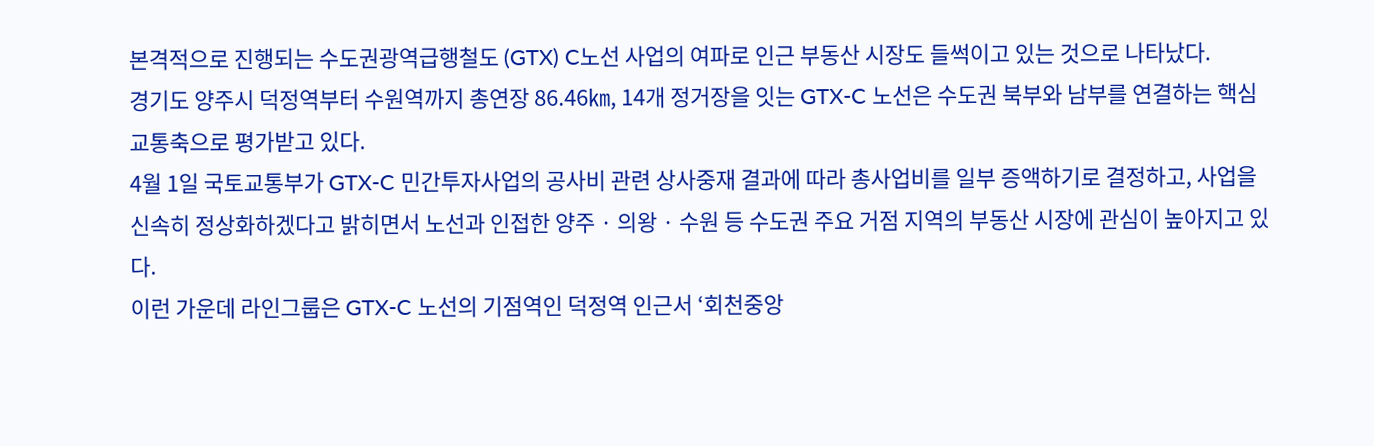본격적으로 진행되는 수도권광역급행철도 (GTX) C노선 사업의 여파로 인근 부동산 시장도 들썩이고 있는 것으로 나타났다.
경기도 양주시 덕정역부터 수원역까지 총연장 86.46㎞, 14개 정거장을 잇는 GTX-C 노선은 수도권 북부와 남부를 연결하는 핵심 교통축으로 평가받고 있다.
4월 1일 국토교통부가 GTX-C 민간투자사업의 공사비 관련 상사중재 결과에 따라 총사업비를 일부 증액하기로 결정하고, 사업을 신속히 정상화하겠다고 밝히면서 노선과 인접한 양주 · 의왕 · 수원 등 수도권 주요 거점 지역의 부동산 시장에 관심이 높아지고 있다.
이런 가운데 라인그룹은 GTX-C 노선의 기점역인 덕정역 인근서 ‘회천중앙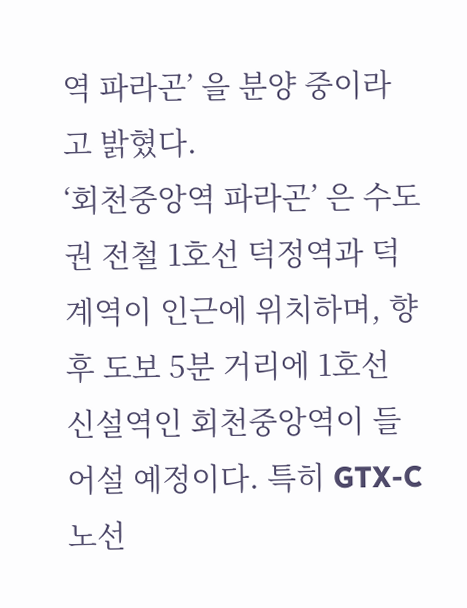역 파라곤’ 을 분양 중이라고 밝혔다.
‘회천중앙역 파라곤’ 은 수도권 전철 1호선 덕정역과 덕계역이 인근에 위치하며, 향후 도보 5분 거리에 1호선 신설역인 회천중앙역이 들어설 예정이다. 특히 GTX-C 노선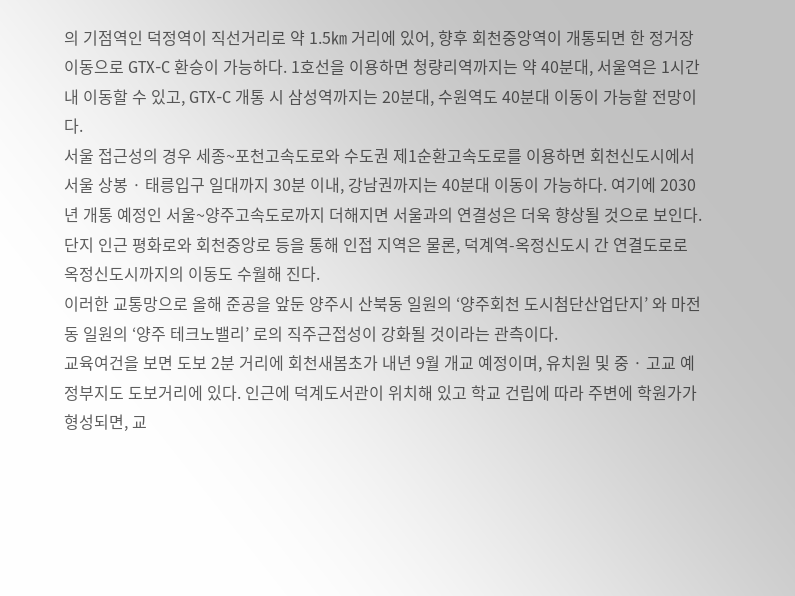의 기점역인 덕정역이 직선거리로 약 1.5㎞ 거리에 있어, 향후 회천중앙역이 개통되면 한 정거장 이동으로 GTX-C 환승이 가능하다. 1호선을 이용하면 청량리역까지는 약 40분대, 서울역은 1시간 내 이동할 수 있고, GTX-C 개통 시 삼성역까지는 20분대, 수원역도 40분대 이동이 가능할 전망이다.
서울 접근성의 경우 세종~포천고속도로와 수도권 제1순환고속도로를 이용하면 회천신도시에서 서울 상봉 · 태릉입구 일대까지 30분 이내, 강남권까지는 40분대 이동이 가능하다. 여기에 2030년 개통 예정인 서울~양주고속도로까지 더해지면 서울과의 연결성은 더욱 향상될 것으로 보인다. 단지 인근 평화로와 회천중앙로 등을 통해 인접 지역은 물론, 덕계역-옥정신도시 간 연결도로로 옥정신도시까지의 이동도 수월해 진다.
이러한 교통망으로 올해 준공을 앞둔 양주시 산북동 일원의 ‘양주회천 도시첨단산업단지’ 와 마전동 일원의 ‘양주 테크노밸리’ 로의 직주근접성이 강화될 것이라는 관측이다.
교육여건을 보면 도보 2분 거리에 회천새봄초가 내년 9월 개교 예정이며, 유치원 및 중 · 고교 예정부지도 도보거리에 있다. 인근에 덕계도서관이 위치해 있고 학교 건립에 따라 주변에 학원가가 형성되면, 교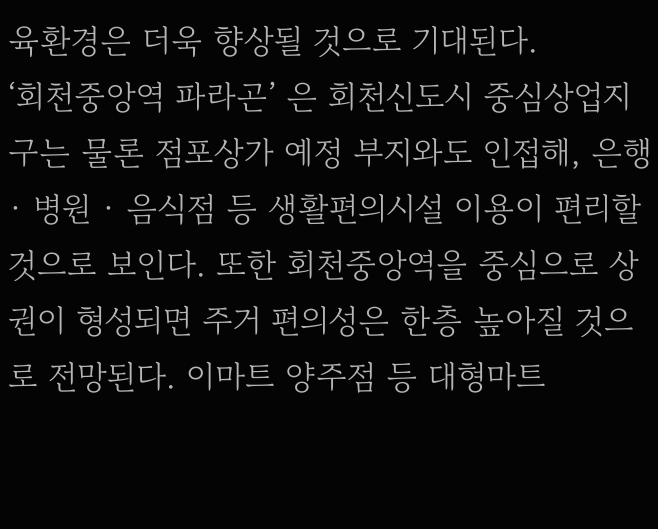육환경은 더욱 향상될 것으로 기대된다.
‘회천중앙역 파라곤’ 은 회천신도시 중심상업지구는 물론 점포상가 예정 부지와도 인접해, 은행 · 병원 · 음식점 등 생활편의시설 이용이 편리할 것으로 보인다. 또한 회천중앙역을 중심으로 상권이 형성되면 주거 편의성은 한층 높아질 것으로 전망된다. 이마트 양주점 등 대형마트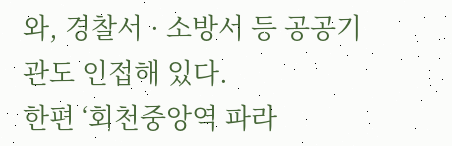와, 경찰서 · 소방서 등 공공기관도 인접해 있다.
한편 ‘회천중앙역 파라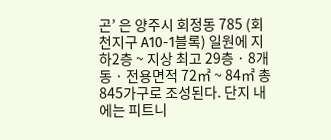곤’ 은 양주시 회정동 785 (회천지구 A10-1블록) 일원에 지하2층 ~ 지상 최고 29층 · 8개동 · 전용면적 72㎡ ~ 84㎡ 총 845가구로 조성된다. 단지 내에는 피트니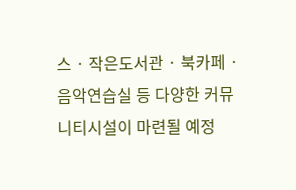스 · 작은도서관 · 북카페 · 음악연습실 등 다양한 커뮤니티시설이 마련될 예정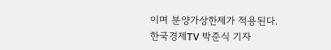이며 분양가상한제가 적용된다.
한국경제TV 박준식 기자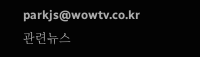parkjs@wowtv.co.kr관련뉴스